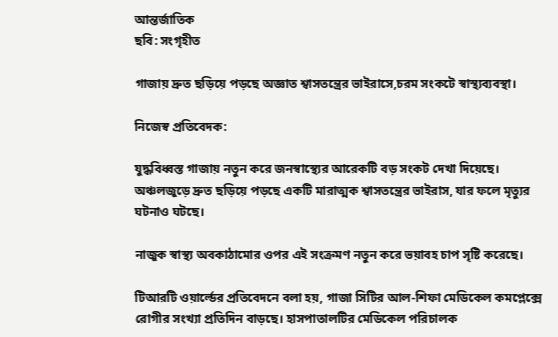আন্তর্জাতিক
ছবি: সংগৃহীত

গাজায় দ্রুত ছড়িয়ে পড়ছে অজ্ঞাত শ্বাসতন্ত্রের ভাইরাসে,চরম সংকটে স্বাস্থ্যব্যবস্থা।

নিজেস্ব প্রতিবেদক:

যুদ্ধবিধ্বস্ত গাজায় নতুন করে জনস্বাস্থ্যের আরেকটি বড় সংকট দেখা দিয়েছে। অঞ্চলজুড়ে দ্রুত ছড়িয়ে পড়ছে একটি মারাত্মক শ্বাসতন্ত্রের ভাইরাস, যার ফলে মৃত্যুর ঘটনাও ঘটছে।

নাজুক স্বাস্থ্য অবকাঠামোর ওপর এই সংক্রমণ নতুন করে ভয়াবহ চাপ সৃষ্টি করেছে।

টিআরটি ওয়ার্ল্ডের প্রতিবেদনে বলা হয়, গাজা সিটির আল-শিফা মেডিকেল কমপ্লেক্সে রোগীর সংখ্যা প্রতিদিন বাড়ছে। হাসপাতালটির মেডিকেল পরিচালক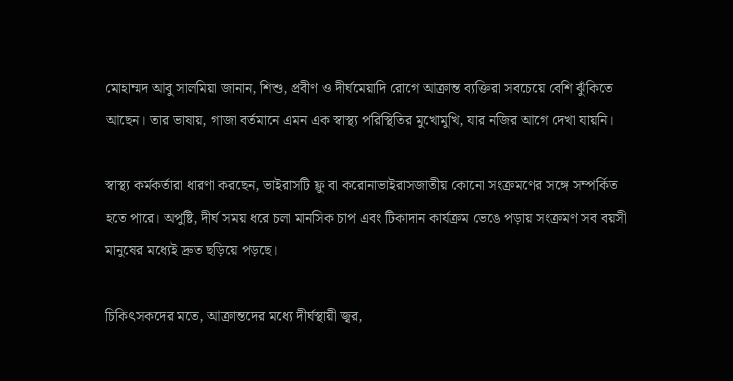মোহাম্মদ আবু সালমিয়া জানান, শিশু, প্রবীণ ও দীর্ঘমেয়াদি রোগে আক্রান্ত ব্যক্তিরা সবচেয়ে বেশি ঝুঁকিতে আছেন। তার ভাষায়, গাজা বর্তমানে এমন এক স্বাস্থ্য পরিস্থিতির মুখোমুখি, যার নজির আগে দেখা যায়নি।

স্বাস্থ্য কর্মকর্তারা ধারণা করছেন, ভাইরাসটি ফ্লু বা করোনাভাইরাসজাতীয় কোনো সংক্রমণের সঙ্গে সম্পর্কিত হতে পারে। অপুষ্টি, দীর্ঘ সময় ধরে চলা মানসিক চাপ এবং টিকাদান কার্যক্রম ভেঙে পড়ায় সংক্রমণ সব বয়সী মানুষের মধ্যেই দ্রুত ছড়িয়ে পড়ছে।

চিকিৎসকদের মতে, আক্রান্তদের মধ্যে দীর্ঘস্থায়ী জ্বর,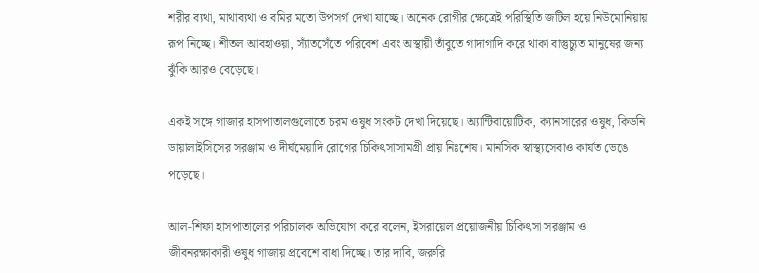শরীর ব্যথা, মাথাব্যথা ও বমির মতো উপসর্গ দেখা যাচ্ছে। অনেক রোগীর ক্ষেত্রেই পরিস্থিতি জটিল হয়ে নিউমোনিয়ায় রূপ নিচ্ছে। শীতল আবহাওয়া, স্যাঁতসেঁতে পরিবেশ এবং অস্থায়ী তাঁবুতে গাদাগাদি করে থাকা বাস্তুচ্যুত মানুষের জন্য ঝুঁকি আরও বেড়েছে।

একই সঙ্গে গাজার হাসপাতালগুলোতে চরম ওষুধ সংকট দেখা দিয়েছে। অ্যান্টিবায়োটিক, ক্যানসারের ওষুধ, কিডনি ডায়ালাইসিসের সরঞ্জাম ও দীর্ঘমেয়াদি রোগের চিকিৎসাসামগ্রী প্রায় নিঃশেষ। মানসিক স্বাস্থ্যসেবাও কার্যত ভেঙে পড়েছে।

আল-শিফা হাসপাতালের পরিচালক অভিযোগ করে বলেন, ইসরায়েল প্রয়োজনীয় চিকিৎসা সরঞ্জাম ও জীবনরক্ষাকারী ওষুধ গাজায় প্রবেশে বাধা দিচ্ছে। তার দাবি, জরুরি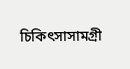চিকিৎসাসামগ্রী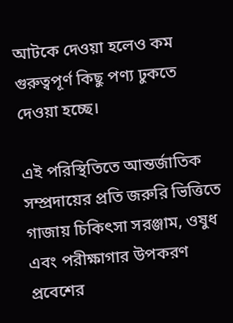আটকে দেওয়া হলেও কম গুরুত্বপূর্ণ কিছু পণ্য ঢুকতে দেওয়া হচ্ছে।

এই পরিস্থিতিতে আন্তর্জাতিক সম্প্রদায়ের প্রতি জরুরি ভিত্তিতে গাজায় চিকিৎসা সরঞ্জাম, ওষুধ এবং পরীক্ষাগার উপকরণ প্রবেশের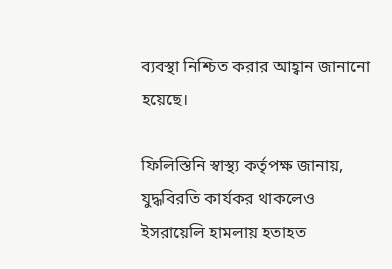ব্যবস্থা নিশ্চিত করার আহ্বান জানানো হয়েছে।

ফিলিস্তিনি স্বাস্থ্য কর্তৃপক্ষ জানায়, যুদ্ধবিরতি কার্যকর থাকলেও ইসরায়েলি হামলায় হতাহত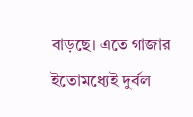বাড়ছে। এতে গাজার ইতোমধ্যেই দুর্বল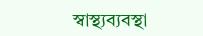স্বাস্থ্যব্যবস্থা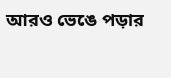আরও ভেঙে পড়ার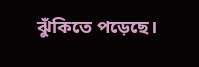ঝুঁকিতে পড়েছে।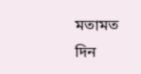মতামত দিন